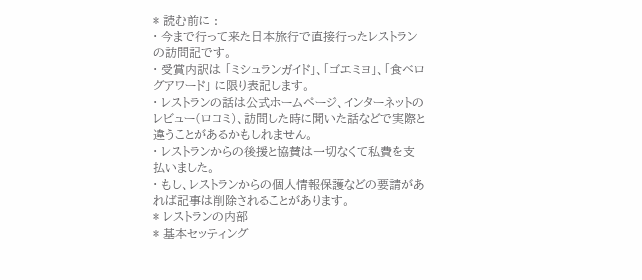* 読む前に :
· 今まで行って来た日本旅行で直接行ったレストランの訪問記です。
· 受賞内訳は 「ミシュランガイド」、「ゴエミヨ」、「食ベログアワード」 に限り表記します。
· レストランの話は公式ホームページ、インターネットのレビュー(ロコミ)、訪問した時に聞いた話などで実際と違うことがあるかもしれません。
· レストランからの後援と協賛は一切なくて私費を支払いました。
· もし、レストランからの個人情報保護などの要請があれば記事は削除されることがあります。
* レストランの内部
* 基本セッティング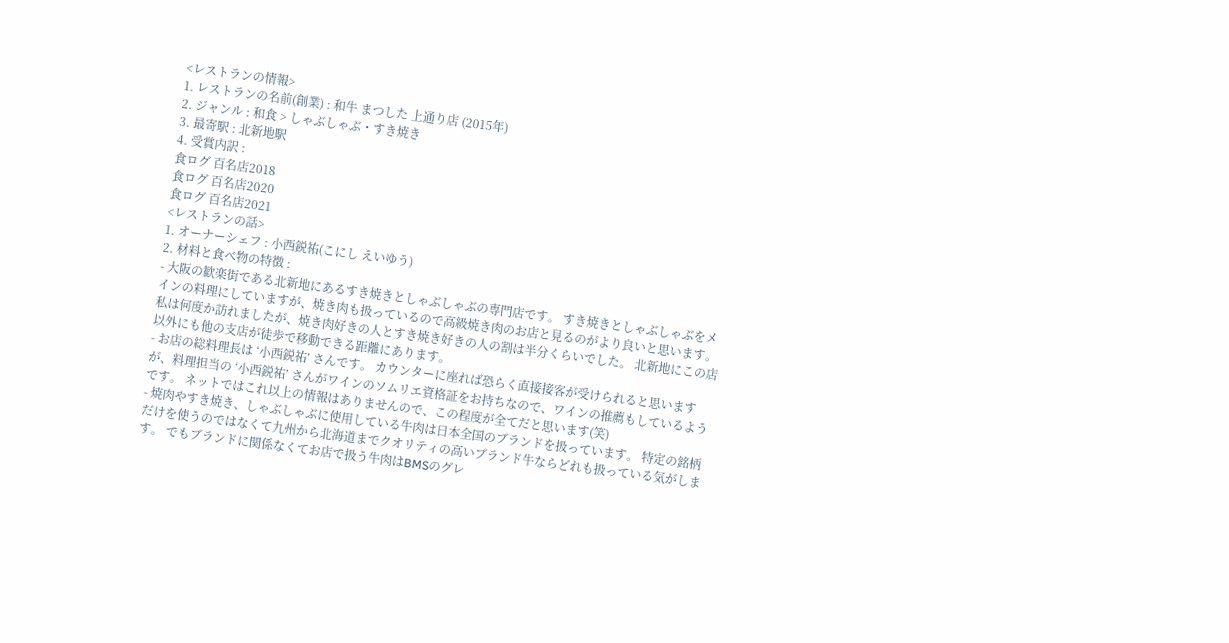<レストランの情報>
1. レストランの名前(創業) : 和牛 まつした 上通り店 (2015年)
2. ジャンル : 和食 > しゃぶしゃぶ・すき焼き
3. 最寄駅 : 北新地駅
4. 受賞内訳 :
食ログ 百名店2018
食ログ 百名店2020
食ログ 百名店2021
<レストランの話>
1. オーナーシェフ : 小西鋭祐(こにし えいゆう)
2. 材料と食べ物の特徴 :
- 大阪の歓楽街である北新地にあるすき焼きとしゃぶしゃぶの専門店です。 すき焼きとしゃぶしゃぶをメインの料理にしていますが、焼き肉も扱っているので高級焼き肉のお店と見るのがより良いと思います。 私は何度か訪れましたが、焼き肉好きの人とすき焼き好きの人の割は半分くらいでした。 北新地にこの店以外にも他の支店が徒歩で移動できる距離にあります。
- お店の総料理長は ‘小西鋭祐’ さんです。 カウンターに座れば恐らく直接接客が受けられると思いますが、料理担当の ‘小西鋭祐’ さんがワインのソムリエ資格証をお持ちなので、ワインの推薦もしているようです。 ネットではこれ以上の情報はありませんので、この程度が全てだと思います(笑)
- 焼肉やすき焼き、しゃぶしゃぶに使用している牛肉は日本全国のブランドを扱っています。 特定の銘柄だけを使うのではなくて九州から北海道までクオリティの高いブランド牛ならどれも扱っている気がします。 でもブランドに関係なくてお店で扱う牛肉はBMSのグレ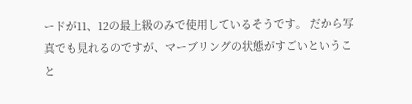ードが11、12の最上級のみで使用しているそうです。 だから写真でも見れるのですが、マーブリングの状態がすごいということ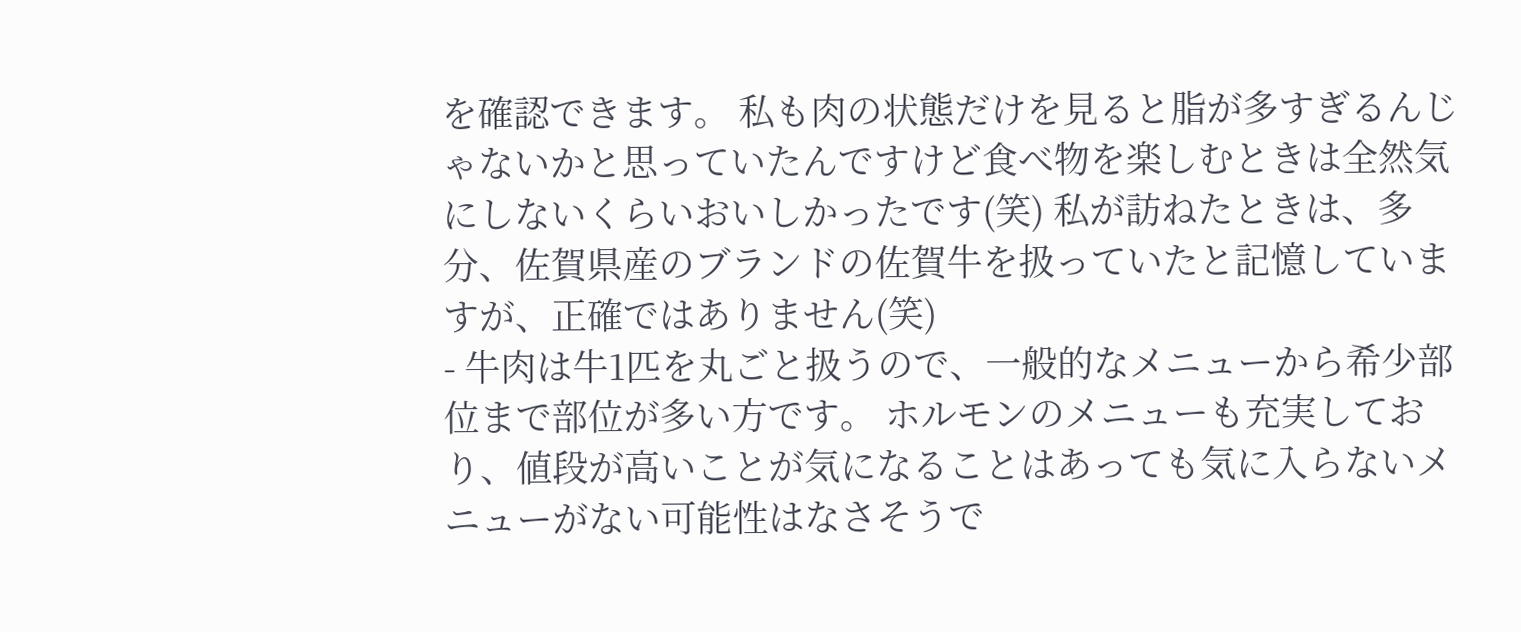を確認できます。 私も肉の状態だけを見ると脂が多すぎるんじゃないかと思っていたんですけど食べ物を楽しむときは全然気にしないくらいおいしかったです(笑) 私が訪ねたときは、多分、佐賀県産のブランドの佐賀牛を扱っていたと記憶していますが、正確ではありません(笑)
- 牛肉は牛1匹を丸ごと扱うので、一般的なメニューから希少部位まで部位が多い方です。 ホルモンのメニューも充実しており、値段が高いことが気になることはあっても気に入らないメニューがない可能性はなさそうで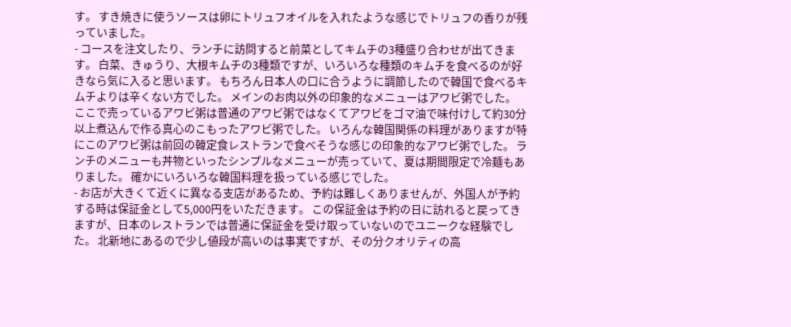す。 すき焼きに使うソースは卵にトリュフオイルを入れたような感じでトリュフの香りが残っていました。
- コースを注文したり、ランチに訪問すると前菜としてキムチの3種盛り合わせが出てきます。 白菜、きゅうり、大根キムチの3種類ですが、いろいろな種類のキムチを食べるのが好きなら気に入ると思います。 もちろん日本人の口に合うように調節したので韓国で食べるキムチよりは辛くない方でした。 メインのお肉以外の印象的なメニューはアワビ粥でした。 ここで売っているアワビ粥は普通のアワビ粥ではなくてアワビをゴマ油で味付けして約30分以上煮込んで作る真心のこもったアワビ粥でした。 いろんな韓国関係の料理がありますが特にこのアワビ粥は前回の韓定食レストランで食べそうな感じの印象的なアワビ粥でした。 ランチのメニューも丼物といったシンプルなメニューが売っていて、夏は期間限定で冷麺もありました。 確かにいろいろな韓国料理を扱っている感じでした。
- お店が大きくて近くに異なる支店があるため、予約は難しくありませんが、外国人が予約する時は保証金として5,000円をいただきます。 この保証金は予約の日に訪れると戻ってきますが、日本のレストランでは普通に保証金を受け取っていないのでユニークな経験でした。 北新地にあるので少し値段が高いのは事実ですが、その分クオリティの高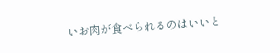いお肉が食べられるのはいいと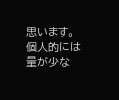思います。 個人的には量が少な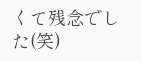くて残念でした(笑)